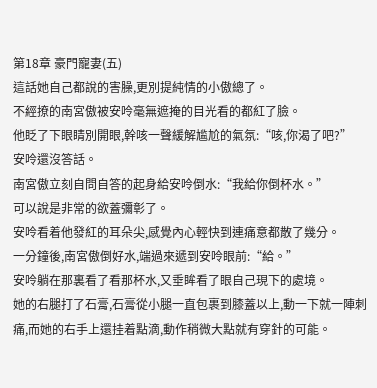第18章 豪門寵妻(五)
這話她自己都說的害臊,更別提純情的小傲總了。
不經撩的南宮傲被安呤毫無遮掩的目光看的都紅了臉。
他眨了下眼睛別開眼,幹咳一聲緩解尴尬的氣氛:“咳,你渴了吧?”
安呤還沒答話。
南宮傲立刻自問自答的起身給安呤倒水:“我給你倒杯水。”
可以說是非常的欲蓋彌彰了。
安呤看着他發紅的耳朵尖,感覺內心輕快到連痛意都散了幾分。
一分鐘後,南宮傲倒好水,端過來遞到安呤眼前:“給。”
安呤躺在那裏看了看那杯水,又垂眸看了眼自己現下的處境。
她的右腿打了石膏,石膏從小腿一直包裹到膝蓋以上,動一下就一陣刺痛,而她的右手上還挂着點滴,動作稍微大點就有穿針的可能。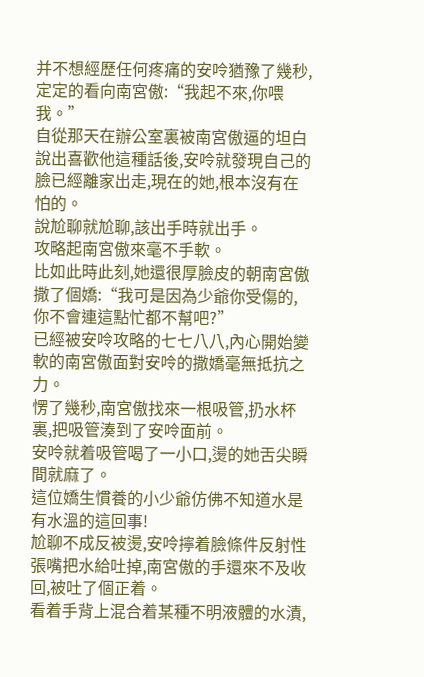并不想經歷任何疼痛的安呤猶豫了幾秒,定定的看向南宮傲:“我起不來,你喂我。”
自從那天在辦公室裏被南宮傲逼的坦白說出喜歡他這種話後,安呤就發現自己的臉已經離家出走,現在的她,根本沒有在怕的。
說尬聊就尬聊,該出手時就出手。
攻略起南宮傲來毫不手軟。
比如此時此刻,她還很厚臉皮的朝南宮傲撒了個嬌:“我可是因為少爺你受傷的,你不會連這點忙都不幫吧?”
已經被安呤攻略的七七八八,內心開始變軟的南宮傲面對安呤的撒嬌毫無抵抗之力。
愣了幾秒,南宮傲找來一根吸管,扔水杯裏,把吸管湊到了安呤面前。
安呤就着吸管喝了一小口,燙的她舌尖瞬間就麻了。
這位嬌生慣養的小少爺仿佛不知道水是有水溫的這回事!
尬聊不成反被燙,安呤擰着臉條件反射性張嘴把水給吐掉,南宮傲的手還來不及收回,被吐了個正着。
看着手背上混合着某種不明液體的水漬,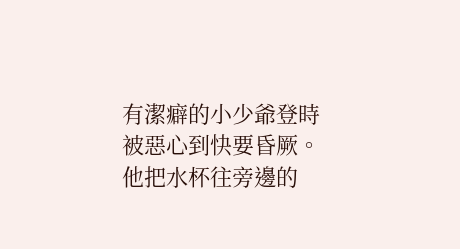有潔癖的小少爺登時被惡心到快要昏厥。
他把水杯往旁邊的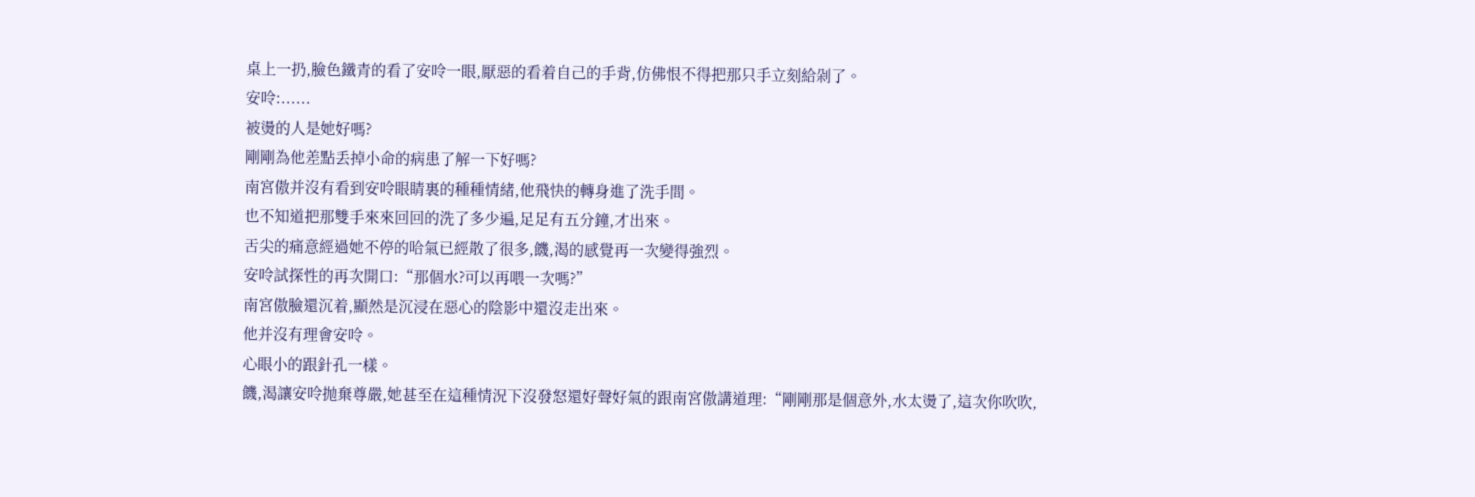桌上一扔,臉色鐵青的看了安呤一眼,厭惡的看着自己的手背,仿佛恨不得把那只手立刻給剁了。
安呤:......
被燙的人是她好嗎?
剛剛為他差點丢掉小命的病患了解一下好嗎?
南宮傲并沒有看到安呤眼睛裏的種種情緒,他飛快的轉身進了洗手間。
也不知道把那雙手來來回回的洗了多少遍,足足有五分鐘,才出來。
舌尖的痛意經過她不停的哈氣已經散了很多,饑,渴的感覺再一次變得強烈。
安呤試探性的再次開口:“那個水?可以再喂一次嗎?”
南宮傲臉還沉着,顯然是沉浸在惡心的陰影中還沒走出來。
他并沒有理會安呤。
心眼小的跟針孔一樣。
饑,渴讓安呤抛棄尊嚴,她甚至在這種情況下沒發怒還好聲好氣的跟南宮傲講道理:“剛剛那是個意外,水太燙了,這次你吹吹,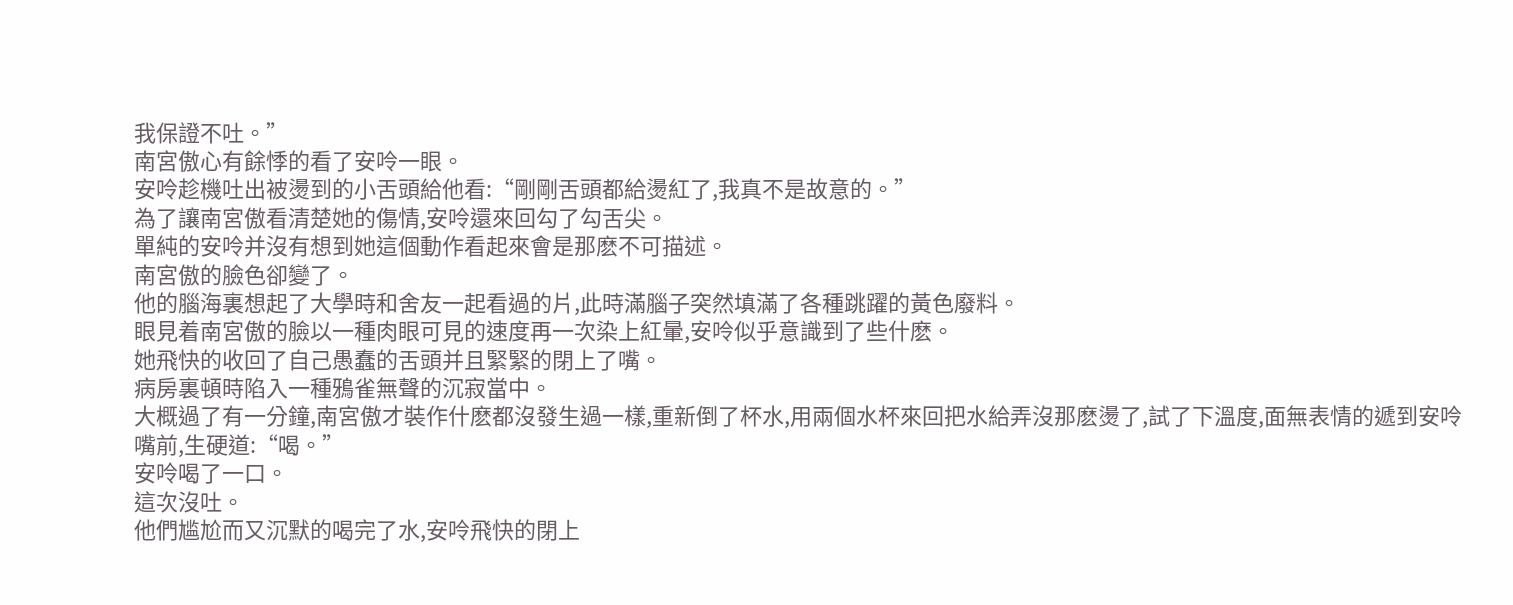我保證不吐。”
南宮傲心有餘悸的看了安呤一眼。
安呤趁機吐出被燙到的小舌頭給他看:“剛剛舌頭都給燙紅了,我真不是故意的。”
為了讓南宮傲看清楚她的傷情,安呤還來回勾了勾舌尖。
單純的安呤并沒有想到她這個動作看起來會是那麽不可描述。
南宮傲的臉色卻變了。
他的腦海裏想起了大學時和舍友一起看過的片,此時滿腦子突然填滿了各種跳躍的黃色廢料。
眼見着南宮傲的臉以一種肉眼可見的速度再一次染上紅暈,安呤似乎意識到了些什麽。
她飛快的收回了自己愚蠢的舌頭并且緊緊的閉上了嘴。
病房裏頓時陷入一種鴉雀無聲的沉寂當中。
大概過了有一分鐘,南宮傲才裝作什麽都沒發生過一樣,重新倒了杯水,用兩個水杯來回把水給弄沒那麽燙了,試了下溫度,面無表情的遞到安呤嘴前,生硬道:“喝。”
安呤喝了一口。
這次沒吐。
他們尴尬而又沉默的喝完了水,安呤飛快的閉上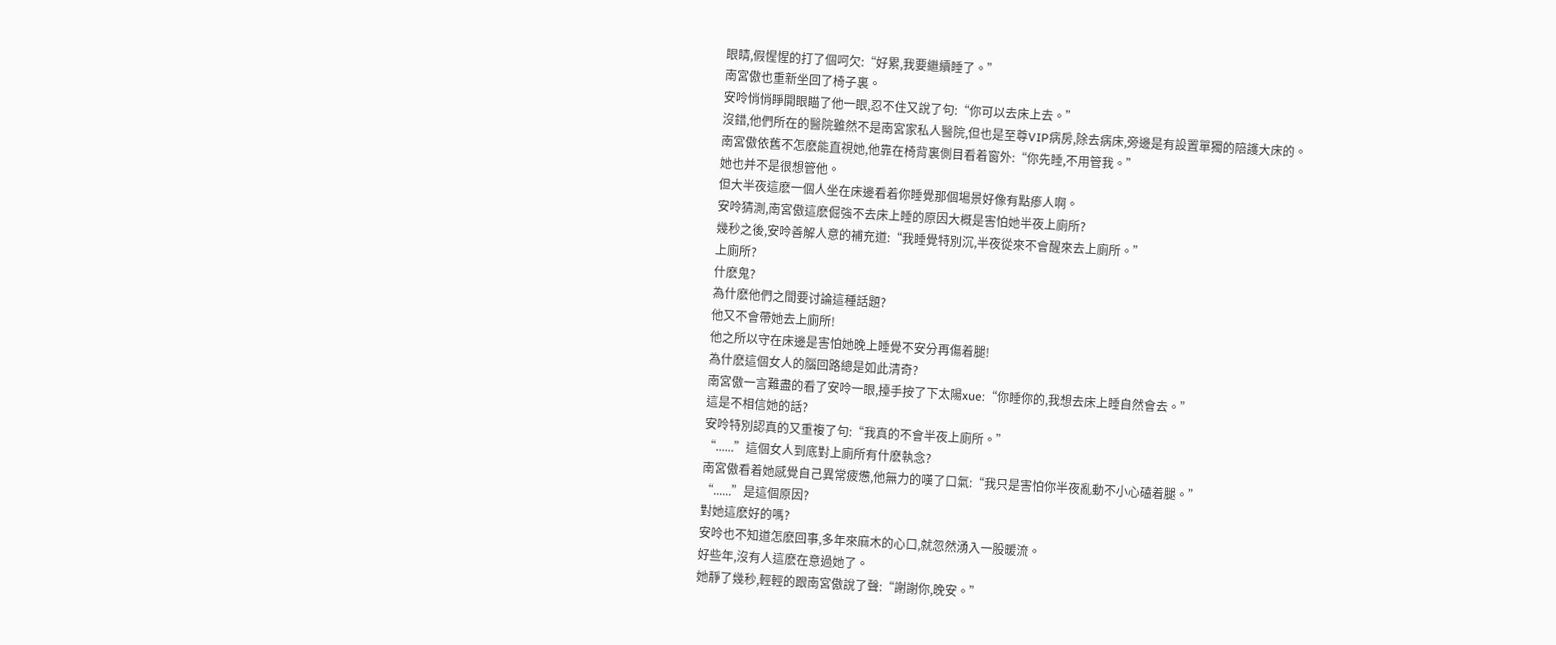眼睛,假惺惺的打了個呵欠:“好累,我要繼續睡了。”
南宮傲也重新坐回了椅子裏。
安呤悄悄睜開眼瞄了他一眼,忍不住又說了句:“你可以去床上去。”
沒錯,他們所在的醫院雖然不是南宮家私人醫院,但也是至尊VIP病房,除去病床,旁邊是有設置單獨的陪護大床的。
南宮傲依舊不怎麽能直視她,他靠在椅背裏側目看着窗外:“你先睡,不用管我。”
她也并不是很想管他。
但大半夜這麽一個人坐在床邊看着你睡覺那個場景好像有點瘆人啊。
安呤猜測,南宮傲這麽倔強不去床上睡的原因大概是害怕她半夜上廁所?
幾秒之後,安呤善解人意的補充道:“我睡覺特別沉,半夜從來不會醒來去上廁所。”
上廁所?
什麽鬼?
為什麽他們之間要讨論這種話題?
他又不會帶她去上廁所!
他之所以守在床邊是害怕她晚上睡覺不安分再傷着腿!
為什麽這個女人的腦回路總是如此清奇?
南宮傲一言難盡的看了安呤一眼,擡手按了下太陽xue:“你睡你的,我想去床上睡自然會去。”
這是不相信她的話?
安呤特別認真的又重複了句:“我真的不會半夜上廁所。”
“......”這個女人到底對上廁所有什麽執念?
南宮傲看着她感覺自己異常疲憊,他無力的嘆了口氣:“我只是害怕你半夜亂動不小心磕着腿。”
“......”是這個原因?
對她這麽好的嗎?
安呤也不知道怎麽回事,多年來麻木的心口,就忽然湧入一股暖流。
好些年,沒有人這麽在意過她了。
她靜了幾秒,輕輕的跟南宮傲說了聲:“謝謝你,晚安。”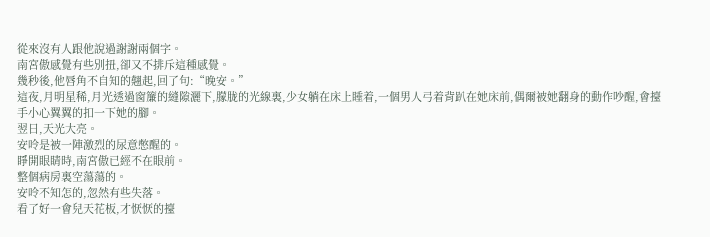從來沒有人跟他說過謝謝兩個字。
南宮傲感覺有些別扭,卻又不排斥這種感覺。
幾秒後,他唇角不自知的翹起,回了句:“晚安。”
這夜,月明星稀,月光透過窗簾的縫隙灑下,朦胧的光線裏,少女躺在床上睡着,一個男人弓着背趴在她床前,偶爾被她翻身的動作吵醒,會擡手小心翼翼的扣一下她的腳。
翌日,天光大亮。
安呤是被一陣激烈的尿意憋醒的。
睜開眼睛時,南宮傲已經不在眼前。
整個病房裏空蕩蕩的。
安呤不知怎的,忽然有些失落。
看了好一會兒天花板,才恹恹的擡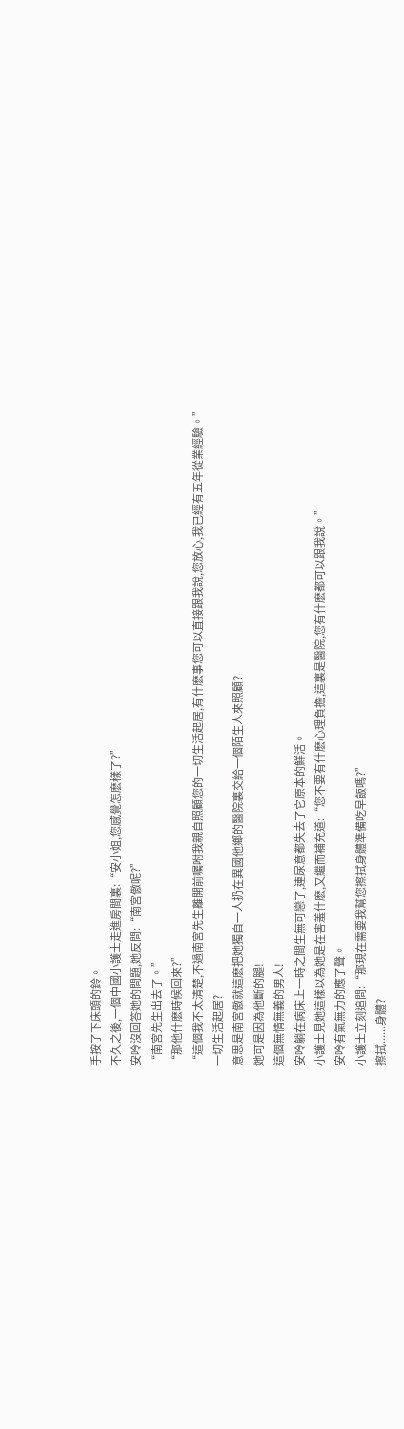手按了下床頭的鈴。
不久之後,一個中國小護士走進房間裏:“安小姐,您感覺怎麽樣了?”
安呤沒回答她的問題,她反問:“南宮傲呢?”
“南宮先生出去了。”
“那他什麽時候回來?”
“這個我不太清楚,不過南宮先生離開前囑咐我親自照顧您的一切生活起居,有什麽事您可以直接跟我說,您放心,我已經有五年從業經驗。”
一切生活起居?
意思是南宮傲就這麽把她獨自一人扔在異國他鄉的醫院裏交給一個陌生人來照顧?
她可是因為他斷的腿!
這個無情無義的男人!
安呤躺在病床上一時之間生無可戀了,連尿意都失去了它原本的鮮活。
小護士見她這樣以為她是在害羞什麽,又繼而補充道:“您不要有什麽心理負擔,這裏是醫院,您有什麽都可以跟我說。”
安呤有氣無力的應了聲。
小護士立刻追問:“那現在需要我幫您擦拭身體準備吃早飯嗎?”
擦拭......身體?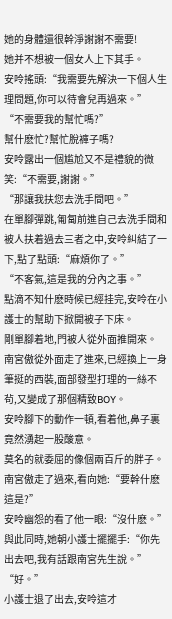她的身體還很幹淨謝謝不需要!
她并不想被一個女人上下其手。
安呤搖頭:“我需要先解決一下個人生理問題,你可以待會兒再過來。”
“不需要我的幫忙嗎?”
幫什麽忙?幫忙脫褲子嗎?
安呤露出一個尴尬又不是禮貌的微笑:“不需要,謝謝。”
“那讓我扶您去洗手間吧。”
在單腳彈跳,匍匐前進自己去洗手間和被人扶着過去三者之中,安呤糾結了一下,點了點頭:“麻煩你了。”
“不客氣,這是我的分內之事。”
點滴不知什麽時候已經挂完,安呤在小護士的幫助下掀開被子下床。
剛單腳着地,門被人從外面推開來。
南宮傲從外面走了進來,已經換上一身筆挺的西裝,面部發型打理的一絲不茍,又變成了那個精致BOY。
安呤腳下的動作一頓,看着他,鼻子裏竟然湧起一股酸意。
莫名的就委屈的像個兩百斤的胖子。
南宮傲走了過來,看向她:“要幹什麽這是?”
安呤幽怨的看了他一眼:“沒什麽。”
與此同時,她朝小護士擺擺手:“你先出去吧,我有話跟南宮先生說。”
“好。”
小護士退了出去,安呤這才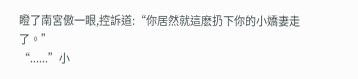瞪了南宮傲一眼,控訴道:“你居然就這麽扔下你的小嬌妻走了。”
“......”小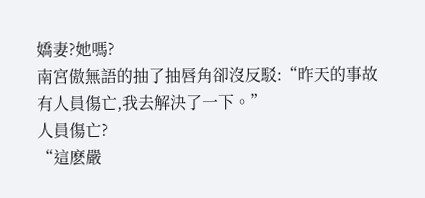嬌妻?她嗎?
南宮傲無語的抽了抽唇角卻沒反駁:“昨天的事故有人員傷亡,我去解決了一下。”
人員傷亡?
“這麽嚴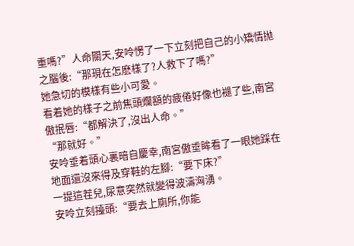重嗎?”人命關天,安呤愣了一下立刻把自己的小矯情抛之腦後:“那現在怎麽樣了?人救下了嗎?”
她急切的模樣有些小可愛。
看着她的樣子之前焦頭爛額的疲倦好像也褪了些,南宮傲抿唇:“都解決了,沒出人命。”
“那就好。”
安呤垂着頭心裏暗自慶幸,南宮傲垂眸看了一眼她踩在地面還沒來得及穿鞋的左腳:“要下床?”
一提這茬兒,尿意突然就變得波濤洶湧。
安呤立刻擡頭:“要去上廁所,你能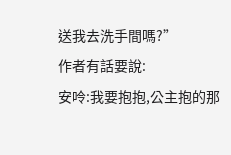送我去洗手間嗎?”
作者有話要說:
安呤:我要抱抱,公主抱的那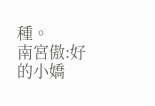種。
南宮傲:好的小嬌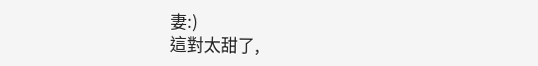妻:)
這對太甜了,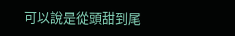可以說是從頭甜到尾